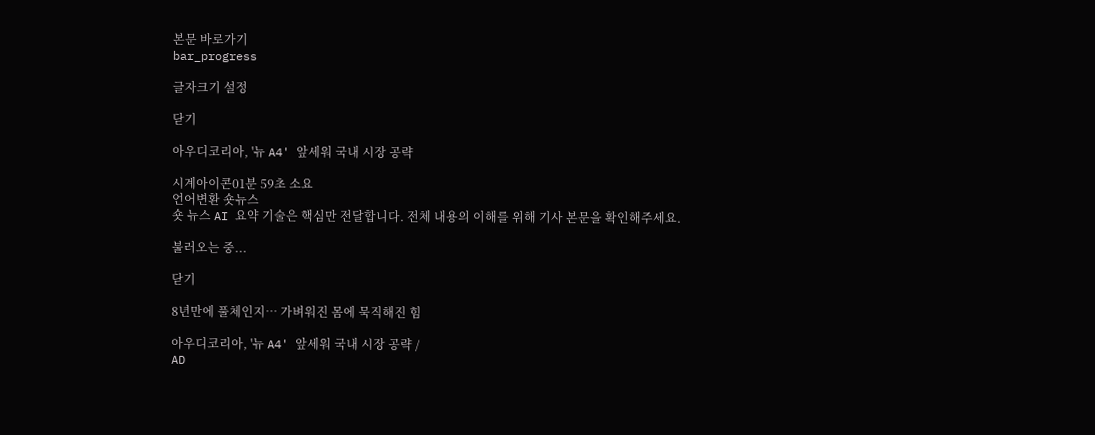본문 바로가기
bar_progress

글자크기 설정

닫기

아우디코리아, '뉴 A4' 앞세워 국내 시장 공략

시계아이콘01분 59초 소요
언어변환 숏뉴스
숏 뉴스 AI 요약 기술은 핵심만 전달합니다. 전체 내용의 이해를 위해 기사 본문을 확인해주세요.

불러오는 중...

닫기

8년만에 풀체인지… 가벼워진 몸에 묵직해진 힘

아우디코리아, '뉴 A4' 앞세워 국내 시장 공략 /
AD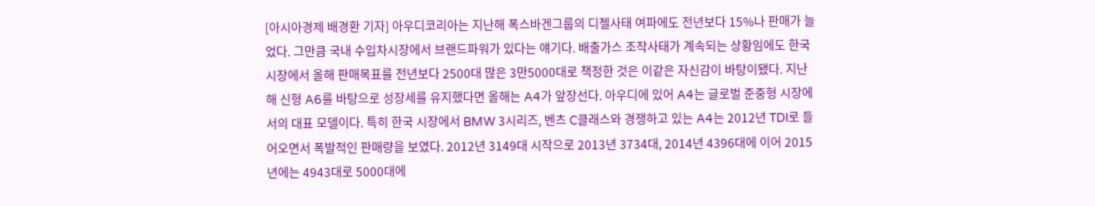[아시아경제 배경환 기자] 아우디코리아는 지난해 폭스바겐그룹의 디젤사태 여파에도 전년보다 15%나 판매가 늘었다. 그만큼 국내 수입차시장에서 브랜드파워가 있다는 얘기다. 배출가스 조작사태가 계속되는 상황임에도 한국시장에서 올해 판매목표를 전년보다 2500대 많은 3만5000대로 책정한 것은 이같은 자신감이 바탕이됐다. 지난해 신형 A6를 바탕으로 성장세를 유지했다면 올해는 A4가 앞장선다. 아우디에 있어 A4는 글로벌 준중형 시장에서의 대표 모델이다. 특히 한국 시장에서 BMW 3시리즈, 벤츠 C클래스와 경쟁하고 있는 A4는 2012년 TDI로 들어오면서 폭발적인 판매량을 보였다. 2012년 3149대 시작으로 2013년 3734대, 2014년 4396대에 이어 2015년에는 4943대로 5000대에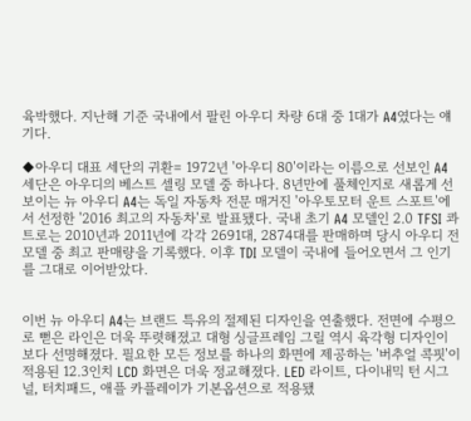육박했다. 지난해 기준 국내에서 팔린 아우디 차량 6대 중 1대가 A4였다는 얘기다.

◆아우디 대표 세단의 귀환= 1972년 '아우디 80'이라는 이름으로 선보인 A4 세단은 아우디의 베스트 셀링 모델 중 하나다. 8년만에 풀체인지로 새롭게 선보이는 뉴 아우디 A4는 독일 자동차 전문 매거진 '아우토모터 운트 스포트'에서 선정한 '2016 최고의 자동차'로 발표됐다. 국내 초기 A4 모델인 2.0 TFSI 콰트로는 2010년과 2011년에 각각 2691대, 2874대를 판매하며 당시 아우디 전 모델 중 최고 판매량을 기록했다. 이후 TDI 모델이 국내에 들어오면서 그 인기를 그대로 이어받았다.


이번 뉴 아우디 A4는 브랜드 특유의 절제된 디자인을 연출했다. 전면에 수평으로 뻗은 라인은 더욱 뚜렷해졌고 대형 싱글프레임 그릴 역시 육각형 디자인이 보다 선명해졌다. 필요한 모든 정보를 하나의 화면에 제공하는 '버추얼 콕핏'이 적용된 12.3인치 LCD 화면은 더욱 정교해졌다. LED 라이트, 다이내믹 턴 시그널, 터치패드, 애플 카플레이가 기본옵션으로 적용됐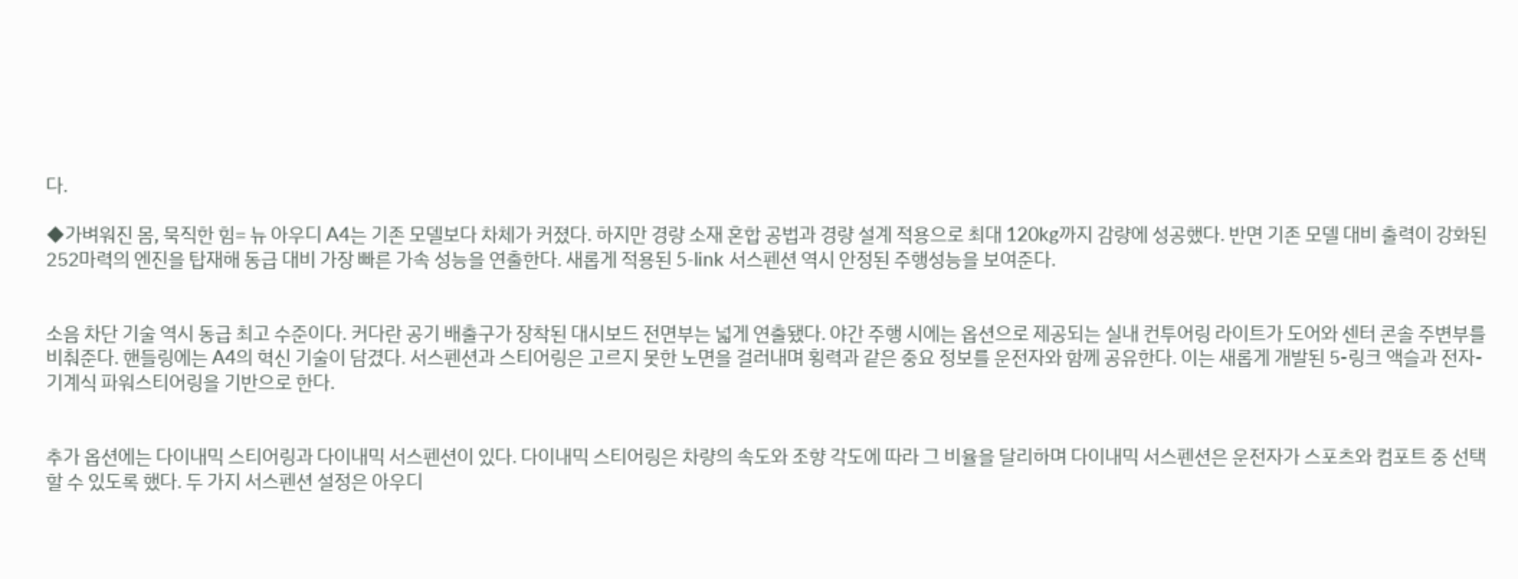다.

◆가벼워진 몸, 묵직한 힘= 뉴 아우디 A4는 기존 모델보다 차체가 커졌다. 하지만 경량 소재 혼합 공법과 경량 설계 적용으로 최대 120kg까지 감량에 성공했다. 반면 기존 모델 대비 출력이 강화된 252마력의 엔진을 탑재해 동급 대비 가장 빠른 가속 성능을 연출한다. 새롭게 적용된 5-link 서스펜션 역시 안정된 주행성능을 보여준다.


소음 차단 기술 역시 동급 최고 수준이다. 커다란 공기 배출구가 장착된 대시보드 전면부는 넓게 연출됐다. 야간 주행 시에는 옵션으로 제공되는 실내 컨투어링 라이트가 도어와 센터 콘솔 주변부를 비춰준다. 핸들링에는 A4의 혁신 기술이 담겼다. 서스펜션과 스티어링은 고르지 못한 노면을 걸러내며 횡력과 같은 중요 정보를 운전자와 함께 공유한다. 이는 새롭게 개발된 5-링크 액슬과 전자-기계식 파워스티어링을 기반으로 한다.


추가 옵션에는 다이내믹 스티어링과 다이내믹 서스펜션이 있다. 다이내믹 스티어링은 차량의 속도와 조향 각도에 따라 그 비율을 달리하며 다이내믹 서스펜션은 운전자가 스포츠와 컴포트 중 선택할 수 있도록 했다. 두 가지 서스펜션 설정은 아우디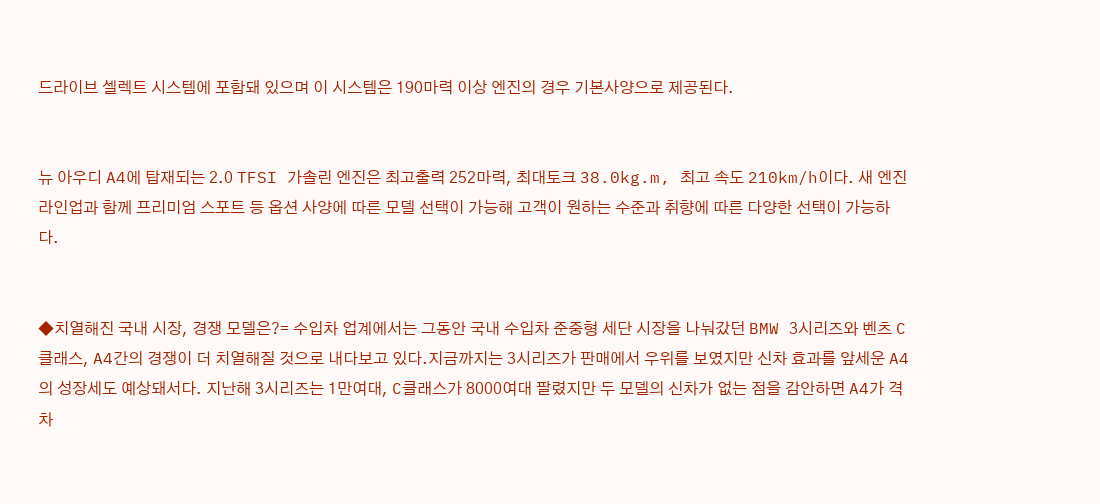드라이브 셀렉트 시스템에 포함돼 있으며 이 시스템은 190마력 이상 엔진의 경우 기본사양으로 제공된다.


뉴 아우디 A4에 탑재되는 2.0 TFSI 가솔린 엔진은 최고출력 252마력, 최대토크 38.0kg.m, 최고 속도 210km/h이다. 새 엔진 라인업과 함께 프리미엄 스포트 등 옵션 사양에 따른 모델 선택이 가능해 고객이 원하는 수준과 취향에 따른 다양한 선택이 가능하다.


◆치열해진 국내 시장, 경쟁 모델은?= 수입차 업계에서는 그동안 국내 수입차 준중형 세단 시장을 나눠갔던 BMW 3시리즈와 벤츠 C클래스, A4간의 경쟁이 더 치열해질 것으로 내다보고 있다.지금까지는 3시리즈가 판매에서 우위를 보였지만 신차 효과를 앞세운 A4의 성장세도 예상돼서다. 지난해 3시리즈는 1만여대, C클래스가 8000여대 팔렸지만 두 모델의 신차가 없는 점을 감안하면 A4가 격차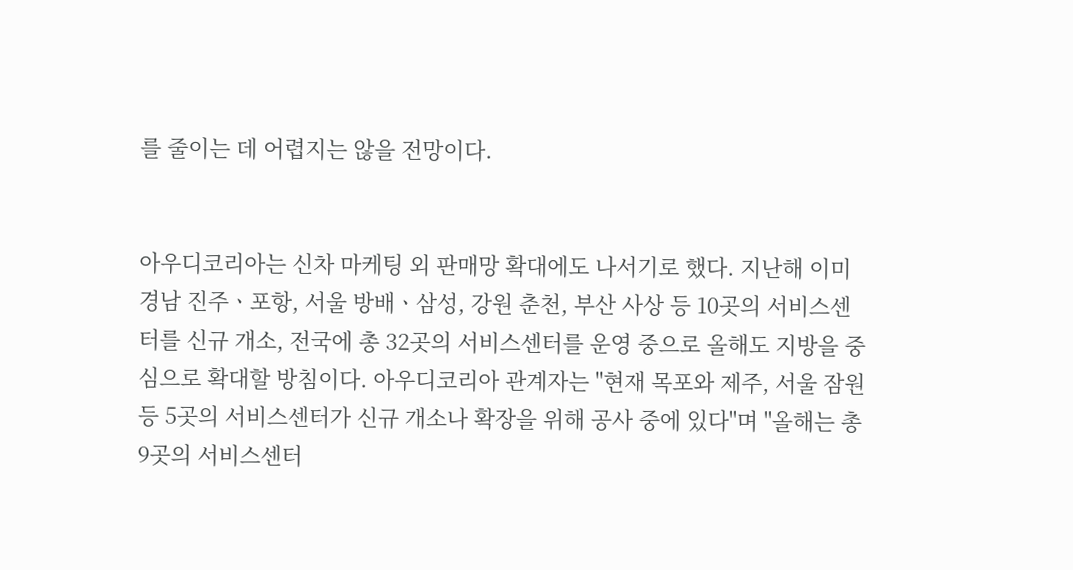를 줄이는 데 어렵지는 않을 전망이다.


아우디코리아는 신차 마케팅 외 판매망 확대에도 나서기로 했다. 지난해 이미 경남 진주ㆍ포항, 서울 방배ㆍ삼성, 강원 춘천, 부산 사상 등 10곳의 서비스센터를 신규 개소, 전국에 총 32곳의 서비스센터를 운영 중으로 올해도 지방을 중심으로 확대할 방침이다. 아우디코리아 관계자는 "현재 목포와 제주, 서울 잠원 등 5곳의 서비스센터가 신규 개소나 확장을 위해 공사 중에 있다"며 "올해는 총 9곳의 서비스센터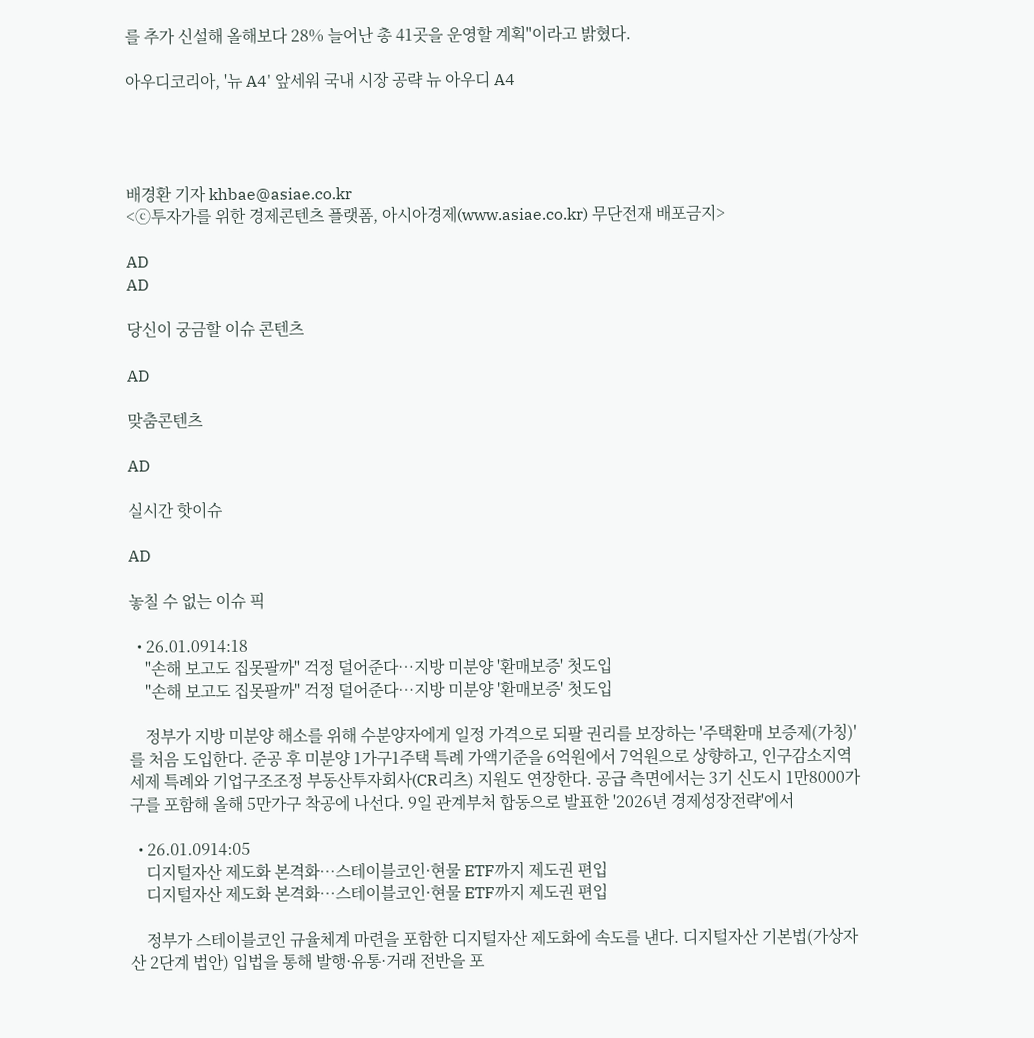를 추가 신설해 올해보다 28% 늘어난 총 41곳을 운영할 계획"이라고 밝혔다.

아우디코리아, '뉴 A4' 앞세워 국내 시장 공략 뉴 아우디 A4




배경환 기자 khbae@asiae.co.kr
<ⓒ투자가를 위한 경제콘텐츠 플랫폼, 아시아경제(www.asiae.co.kr) 무단전재 배포금지>

AD
AD

당신이 궁금할 이슈 콘텐츠

AD

맞춤콘텐츠

AD

실시간 핫이슈

AD

놓칠 수 없는 이슈 픽

  • 26.01.0914:18
    "손해 보고도 집못팔까" 걱정 덜어준다…지방 미분양 '환매보증' 첫도입
    "손해 보고도 집못팔까" 걱정 덜어준다…지방 미분양 '환매보증' 첫도입

    정부가 지방 미분양 해소를 위해 수분양자에게 일정 가격으로 되팔 권리를 보장하는 '주택환매 보증제(가칭)'를 처음 도입한다. 준공 후 미분양 1가구1주택 특례 가액기준을 6억원에서 7억원으로 상향하고, 인구감소지역 세제 특례와 기업구조조정 부동산투자회사(CR리츠) 지원도 연장한다. 공급 측면에서는 3기 신도시 1만8000가구를 포함해 올해 5만가구 착공에 나선다. 9일 관계부처 합동으로 발표한 '2026년 경제성장전략'에서

  • 26.01.0914:05
    디지털자산 제도화 본격화…스테이블코인·현물 ETF까지 제도권 편입
    디지털자산 제도화 본격화…스테이블코인·현물 ETF까지 제도권 편입

    정부가 스테이블코인 규율체계 마련을 포함한 디지털자산 제도화에 속도를 낸다. 디지털자산 기본법(가상자산 2단계 법안) 입법을 통해 발행·유통·거래 전반을 포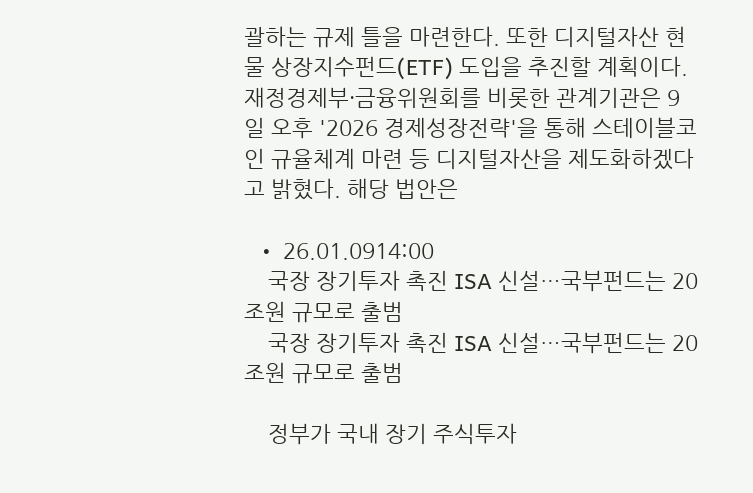괄하는 규제 틀을 마련한다. 또한 디지털자산 현물 상장지수펀드(ETF) 도입을 추진할 계획이다. 재정경제부·금융위원회를 비롯한 관계기관은 9일 오후 '2026 경제성장전략'을 통해 스테이블코인 규율체계 마련 등 디지털자산을 제도화하겠다고 밝혔다. 해당 법안은

  • 26.01.0914:00
    국장 장기투자 촉진 ISA 신설…국부펀드는 20조원 규모로 출범
    국장 장기투자 촉진 ISA 신설…국부펀드는 20조원 규모로 출범

    정부가 국내 장기 주식투자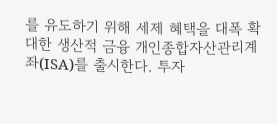를 유도하기 위해 세제 혜택을 대폭 확대한 생산적 금융 개인종합자산관리계좌(ISA)를 출시한다. 투자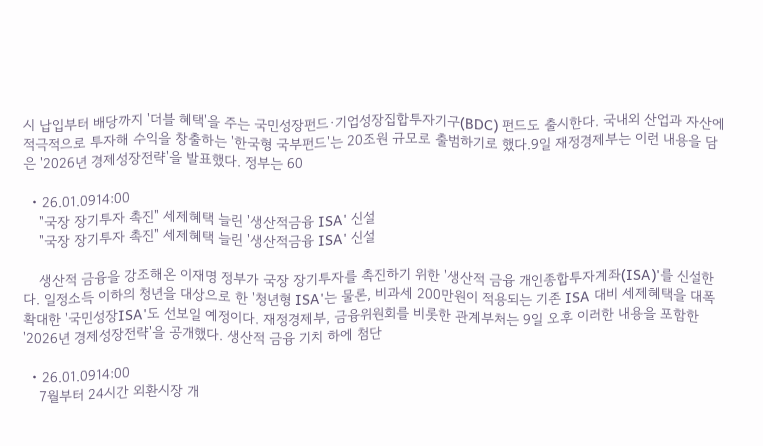시 납입부터 배당까지 '더블 혜택'을 주는 국민성장펀드·기업성장집합투자기구(BDC) 펀드도 출시한다. 국내외 산업과 자산에 적극적으로 투자해 수익을 창출하는 '한국형 국부펀드'는 20조원 규모로 출범하기로 했다.9일 재정경제부는 이런 내용을 담은 '2026년 경제성장전략'을 발표했다. 정부는 60

  • 26.01.0914:00
    "국장 장기투자 촉진" 세제혜택 늘린 '생산적금융 ISA' 신설
    "국장 장기투자 촉진" 세제혜택 늘린 '생산적금융 ISA' 신설

    생산적 금융을 강조해온 이재명 정부가 국장 장기투자를 촉진하기 위한 '생산적 금융 개인종합투자계좌(ISA)'를 신설한다. 일정소득 이하의 청년을 대상으로 한 '청년형 ISA'는 물론, 비과세 200만원이 적용되는 기존 ISA 대비 세제혜택을 대폭 확대한 '국민성장ISA'도 선보일 예정이다. 재정경제부, 금융위원회를 비롯한 관계부처는 9일 오후 이러한 내용을 포함한 '2026년 경제성장전략'을 공개했다. 생산적 금융 기치 하에 첨단

  • 26.01.0914:00
    7월부터 24시간 외환시장 개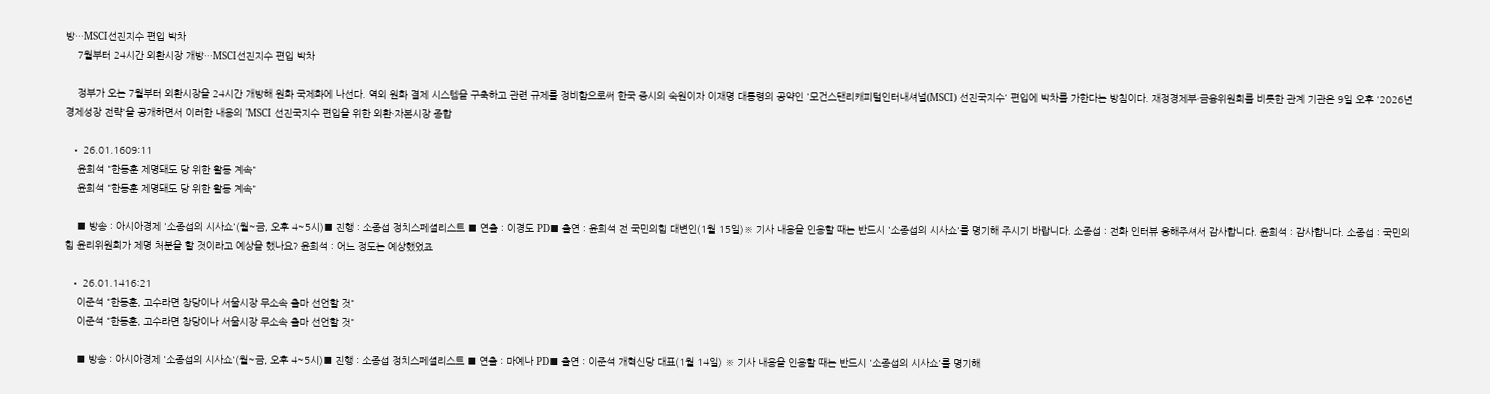방…MSCI선진지수 편입 박차
    7월부터 24시간 외환시장 개방…MSCI선진지수 편입 박차

    정부가 오는 7월부터 외환시장을 24시간 개방해 원화 국제화에 나선다. 역외 원화 결제 시스템을 구축하고 관련 규제를 정비함으로써 한국 증시의 숙원이자 이재명 대통령의 공약인 '모건스탠리캐피털인터내셔널(MSCI) 선진국지수' 편입에 박차를 가한다는 방침이다. 재정경제부·금융위원회를 비롯한 관계 기관은 9일 오후 '2026년 경제성장 전략'을 공개하면서 이러한 내용의 'MSCI 선진국지수 편입을 위한 외환·자본시장 종합

  • 26.01.1609:11
    윤희석 "한동훈 제명돼도 당 위한 활동 계속"
    윤희석 "한동훈 제명돼도 당 위한 활동 계속"

    ■ 방송 : 아시아경제 '소종섭의 시사쇼'(월~금, 오후 4~5시)■ 진행 : 소종섭 정치스페셜리스트 ■ 연출 : 이경도 PD■ 출연 : 윤희석 전 국민의힘 대변인(1월 15일)※ 기사 내용을 인용할 때는 반드시 '소종섭의 시사쇼'를 명기해 주시기 바랍니다. 소종섭 : 전화 인터뷰 응해주셔서 감사합니다. 윤희석 : 감사합니다. 소종섭 : 국민의힘 윤리위원회가 제명 처분을 할 것이라고 예상을 했나요? 윤희석 : 어느 정도는 예상했었죠

  • 26.01.1416:21
    이준석 "한동훈, 고수라면 창당이나 서울시장 무소속 출마 선언할 것"
    이준석 "한동훈, 고수라면 창당이나 서울시장 무소속 출마 선언할 것"

    ■ 방송 : 아시아경제 '소종섭의 시사쇼'(월~금, 오후 4~5시)■ 진행 : 소종섭 정치스페셜리스트 ■ 연출 : 마예나 PD■ 출연 : 이준석 개혁신당 대표(1월 14일) ※ 기사 내용을 인용할 때는 반드시 '소종섭의 시사쇼'를 명기해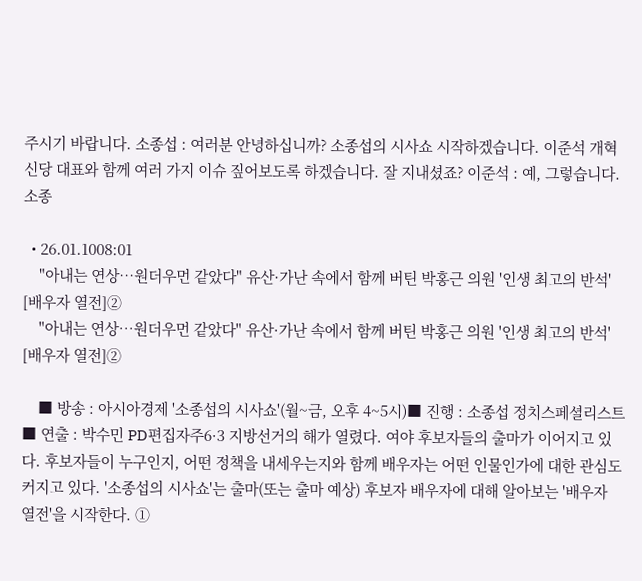주시기 바랍니다. 소종섭 : 여러분 안녕하십니까? 소종섭의 시사쇼 시작하겠습니다. 이준석 개혁신당 대표와 함께 여러 가지 이슈 짚어보도록 하겠습니다. 잘 지내셨죠? 이준석 : 예, 그렇습니다. 소종

  • 26.01.1008:01
    "아내는 연상…원더우먼 같았다" 유산·가난 속에서 함께 버틴 박홍근 의원 '인생 최고의 반석' [배우자 열전]②
    "아내는 연상…원더우먼 같았다" 유산·가난 속에서 함께 버틴 박홍근 의원 '인생 최고의 반석' [배우자 열전]②

    ■ 방송 : 아시아경제 '소종섭의 시사쇼'(월~금, 오후 4~5시)■ 진행 : 소종섭 정치스페셜리스트 ■ 연출 : 박수민 PD편집자주6·3 지방선거의 해가 열렸다. 여야 후보자들의 출마가 이어지고 있다. 후보자들이 누구인지, 어떤 정책을 내세우는지와 함께 배우자는 어떤 인물인가에 대한 관심도 커지고 있다. '소종섭의 시사쇼'는 출마(또는 출마 예상) 후보자 배우자에 대해 알아보는 '배우자 열전'을 시작한다. ①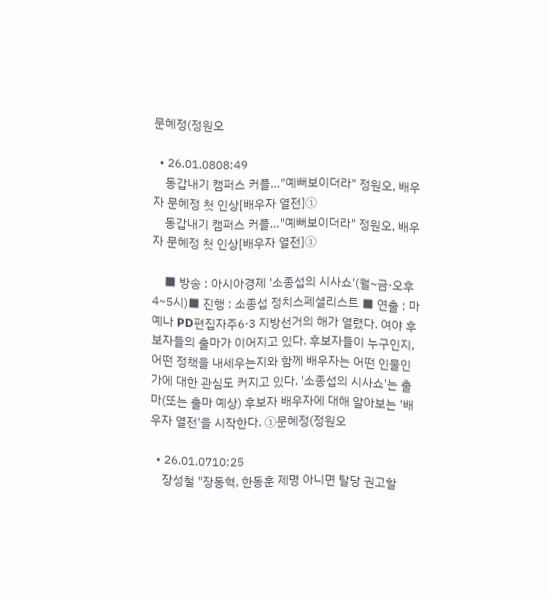문혜정(정원오

  • 26.01.0808:49
    동갑내기 캠퍼스 커플…"예뻐보이더라" 정원오, 배우자 문혜정 첫 인상[배우자 열전]①
    동갑내기 캠퍼스 커플…"예뻐보이더라" 정원오, 배우자 문혜정 첫 인상[배우자 열전]①

    ■ 방송 : 아시아경제 '소종섭의 시사쇼'(월~금·오후 4~5시)■ 진행 : 소종섭 정치스페셜리스트 ■ 연출 : 마예나 PD편집자주6·3 지방선거의 해가 열렸다. 여야 후보자들의 출마가 이어지고 있다. 후보자들이 누구인지, 어떤 정책을 내세우는지와 함께 배우자는 어떤 인물인가에 대한 관심도 커지고 있다. '소종섭의 시사쇼'는 출마(또는 출마 예상) 후보자 배우자에 대해 알아보는 '배우자 열전'을 시작한다. ①문혜정(정원오

  • 26.01.0710:25
    장성철 "장동혁, 한동훈 제명 아니면 탈당 권고할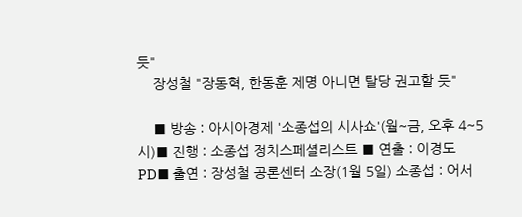듯"
    장성철 "장동혁, 한동훈 제명 아니면 탈당 권고할 듯"

    ■ 방송 : 아시아경제 '소종섭의 시사쇼'(월~금, 오후 4~5시)■ 진행 : 소종섭 정치스페셜리스트 ■ 연출 : 이경도 PD■ 출연 : 장성철 공론센터 소장(1월 5일) 소종섭 : 어서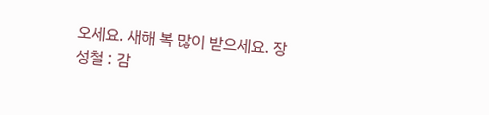오세요. 새해 복 많이 받으세요. 장성철 : 감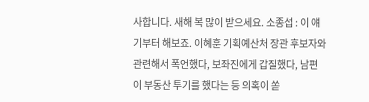사합니다. 새해 복 많이 받으세요. 소종섭 : 이 얘기부터 해보죠. 이혜훈 기획예산처 장관 후보자와 관련해서 폭언했다, 보좌진에게 갑질했다, 남편이 부동산 투기를 했다는 등 의혹이 쏟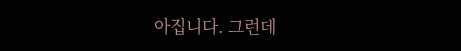아집니다. 그런데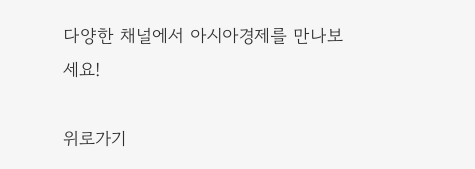다양한 채널에서 아시아경제를 만나보세요!

위로가기